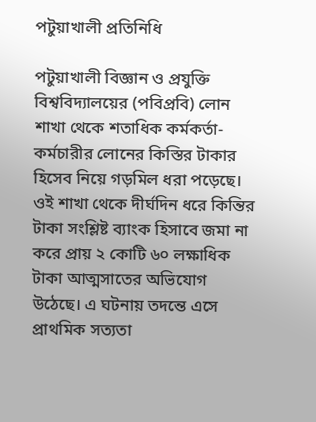পটুয়াখালী প্রতিনিধি

পটুয়াখালী বিজ্ঞান ও প্রযুক্তি বিশ্ববিদ্যালয়ের (পবিপ্রবি) লোন শাখা থেকে শতাধিক কর্মকর্তা-কর্মচারীর লোনের কিস্তির টাকার হিসেব নিয়ে গড়মিল ধরা পড়েছে। ওই শাখা থেকে দীর্ঘদিন ধরে কিন্তির টাকা সংশ্লিষ্ট ব্যাংক হিসাবে জমা না করে প্রায় ২ কোটি ৬০ লক্ষাধিক টাকা আত্মসাতের অভিযোগ উঠেছে। এ ঘটনায় তদন্তে এসে প্রাথমিক সত্যতা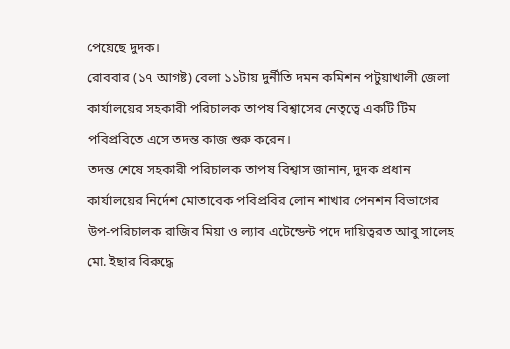পেয়েছে দুদক।
রোববার (১৭ আগষ্ট) বেলা ১১টায় দুর্নীতি দমন কমিশন পটুয়াখালী জেলা কার্যালয়ের সহকারী পরিচালক তাপষ বিশ্বাসের নেতৃত্বে একটি টিম পবিপ্রবিতে এসে তদন্ত কাজ শুরু করেন।
তদন্ত শেষে সহকারী পরিচালক তাপষ বিশ্বাস জানান, দুদক প্রধান কার্যালয়ের নির্দেশ মোতাবেক পবিপ্রবির লোন শাখার পেনশন বিভাগের উপ-পরিচালক রাজিব মিয়া ও ল্যাব এটেন্ডেন্ট পদে দায়িত্বরত আবু সালেহ মো. ইছার বিরুদ্ধে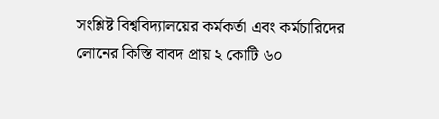সংশ্লিষ্ট বিশ্ববিদ্যালয়ের কর্মকর্তা এবং কর্মচারিদের লোনের কিস্তি বাবদ প্রায় ২ কোটি ৬০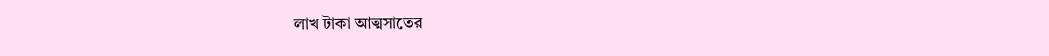লাখ টাকা আত্মসাতের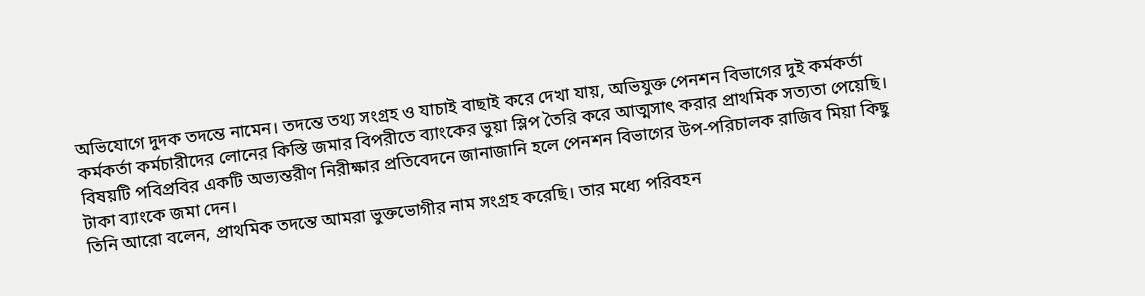অভিযোগে দুদক তদন্তে নামেন। তদন্তে তথ্য সংগ্রহ ও যাচাই বাছাই করে দেখা যায়, অভিযুক্ত পেনশন বিভাগের দুই কর্মকর্তা কর্মকর্তা কর্মচারীদের লোনের কিস্তি জমার বিপরীতে ব্যাংকের ভুয়া স্লিপ তৈরি করে আত্মসাৎ করার প্রাথমিক সত্যতা পেয়েছি। বিষয়টি পবিপ্রবির একটি অভ্যন্তরীণ নিরীক্ষার প্রতিবেদনে জানাজানি হলে পেনশন বিভাগের উপ-পরিচালক রাজিব মিয়া কিছু টাকা ব্যাংকে জমা দেন।
তিনি আরো বলেন, প্রাথমিক তদন্তে আমরা ভুক্তভোগীর নাম সংগ্রহ করেছি। তার মধ্যে পরিবহন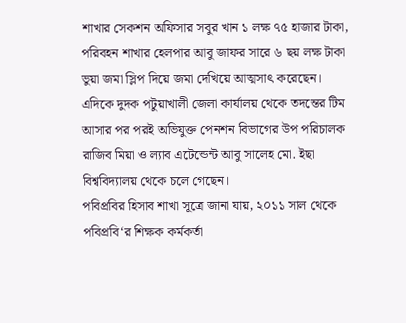শাখার সেকশন অফিসার সবুর খান ১ লক্ষ ৭৫ হাজার টাকা, পরিবহন শাখার হেলপার আবু জাফর সারে ৬ ছয় লক্ষ টাকা ভুয়া জমা স্লিপ দিয়ে জমা দেখিয়ে আত্মসাৎ করেছেন।
এদিকে দুদক পটুয়াখালী জেলা কার্যালয় থেকে তদন্তের টিম আসার পর পরই অভিযুক্ত পেনশন বিভাগের উপ পরিচালক রাজিব মিয়া ও ল্যাব এটেন্ডেন্ট আবু সালেহ মো. ইছা বিশ্ববিদ্যালয় থেকে চলে গেছেন।
পবিপ্রবির হিসাব শাখা সূত্রে জানা যায়, ২০১১ সাল থেকে পবিপ্রবি‘র শিক্ষক কর্মকর্তা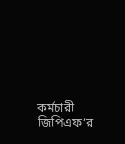কর্মচারী জিপিএফ‘র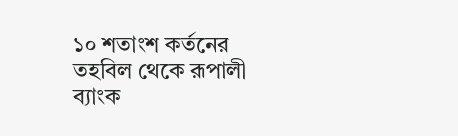১০ শতাংশ কর্তনের তহবিল থেকে রূপালী ব্যাংক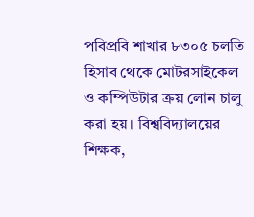পবিপ্রবি শাখার ৮৩০৫ চলতি হিসাব থেকে মোটরসাইকেল ও কম্পিউটার ক্রয় লোন চালু করা হয়। বিশ্ববিদ্যালয়ের শিক্ষক,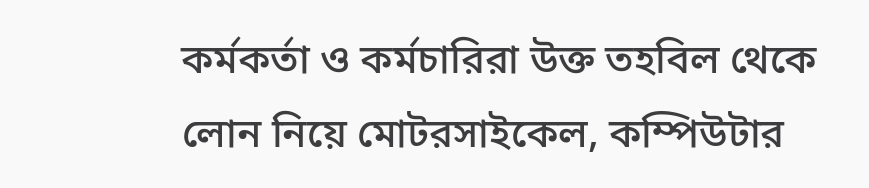কর্মকর্তা ও কর্মচারিরা উক্ত তহবিল থেকে লোন নিয়ে মোটরসাইকেল, কম্পিউটার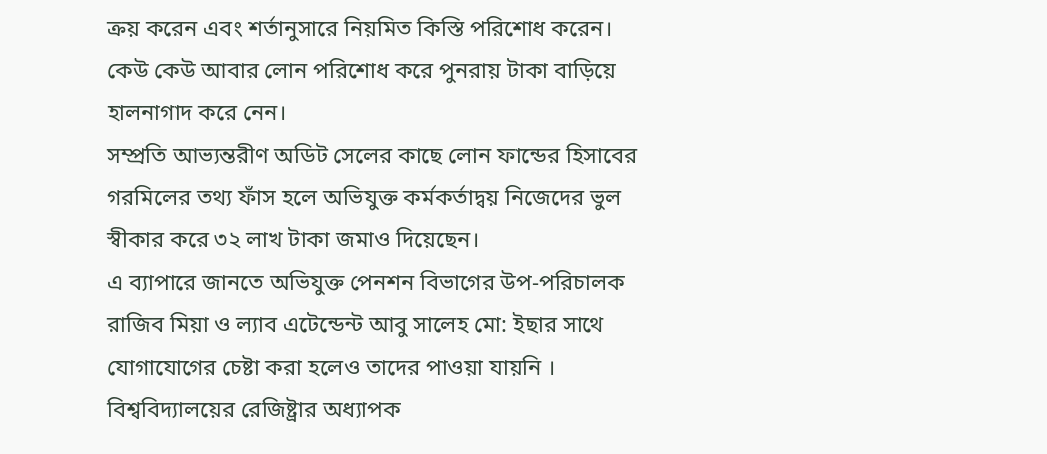ক্রয় করেন এবং শর্তানুসারে নিয়মিত কিস্তি পরিশোধ করেন। কেউ কেউ আবার লোন পরিশোধ করে পুনরায় টাকা বাড়িয়ে হালনাগাদ করে নেন।
সম্প্রতি আভ্যন্তরীণ অডিট সেলের কাছে লোন ফান্ডের হিসাবের গরমিলের তথ্য ফাঁস হলে অভিযুক্ত কর্মকর্তাদ্বয় নিজেদের ভুল স্বীকার করে ৩২ লাখ টাকা জমাও দিয়েছেন।
এ ব্যাপারে জানতে অভিযুক্ত পেনশন বিভাগের উপ-পরিচালক রাজিব মিয়া ও ল্যাব এটেন্ডেন্ট আবু সালেহ মো: ইছার সাথে যোগাযোগের চেষ্টা করা হলেও তাদের পাওয়া যায়নি ।
বিশ্ববিদ্যালয়ের রেজিষ্ট্রার অধ্যাপক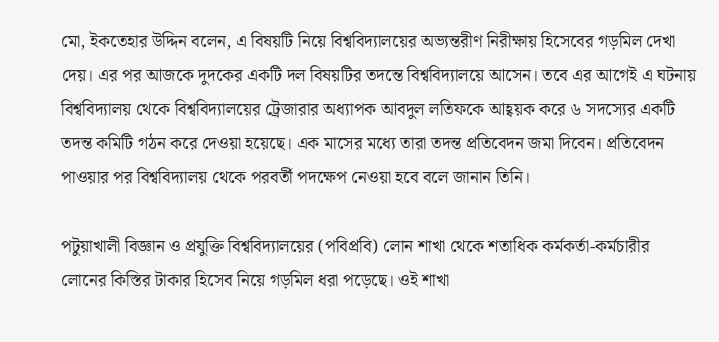মো, ইকতেহার উদ্দিন বলেন, এ বিষয়টি নিয়ে বিশ্ববিদ্যালয়ের অভ্যন্তরীণ নিরীক্ষায় হিসেবের গড়মিল দেখা দেয়। এর পর আজকে দুদকের একটি দল বিষয়টির তদন্তে বিশ্ববিদ্যালয়ে আসেন। তবে এর আগেই এ ঘটনায় বিশ্ববিদ্যালয় থেকে বিশ্ববিদ্যালয়ের ট্রেজারার অধ্যাপক আবদুল লতিফকে আহ্বয়ক করে ৬ সদস্যের একটি তদন্ত কমিটি গঠন করে দেওয়া হয়েছে। এক মাসের মধ্যে তারা তদন্ত প্রতিবেদন জমা দিবেন। প্রতিবেদন পাওয়ার পর বিশ্ববিদ্যালয় থেকে পরবর্তী পদক্ষেপ নেওয়া হবে বলে জানান তিনি।

পটুয়াখালী বিজ্ঞান ও প্রযুক্তি বিশ্ববিদ্যালয়ের (পবিপ্রবি) লোন শাখা থেকে শতাধিক কর্মকর্তা-কর্মচারীর লোনের কিস্তির টাকার হিসেব নিয়ে গড়মিল ধরা পড়েছে। ওই শাখা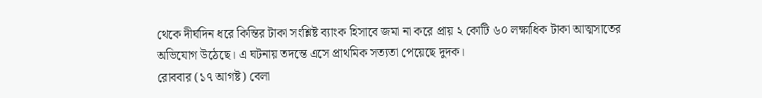থেকে দীর্ঘদিন ধরে কিন্তির টাকা সংশ্লিষ্ট ব্যাংক হিসাবে জমা না করে প্রায় ২ কোটি ৬০ লক্ষাধিক টাকা আত্মসাতের অভিযোগ উঠেছে। এ ঘটনায় তদন্তে এসে প্রাথমিক সত্যতা পেয়েছে দুদক।
রোববার (১৭ আগষ্ট) বেলা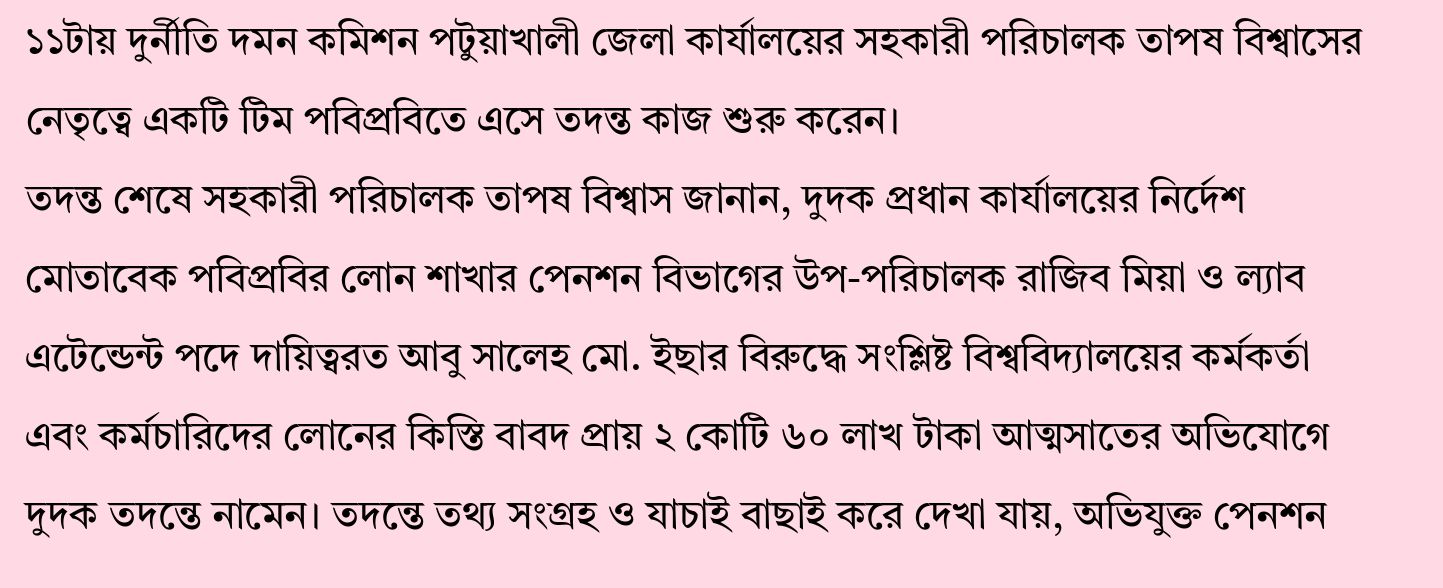১১টায় দুর্নীতি দমন কমিশন পটুয়াখালী জেলা কার্যালয়ের সহকারী পরিচালক তাপষ বিশ্বাসের নেতৃত্বে একটি টিম পবিপ্রবিতে এসে তদন্ত কাজ শুরু করেন।
তদন্ত শেষে সহকারী পরিচালক তাপষ বিশ্বাস জানান, দুদক প্রধান কার্যালয়ের নির্দেশ মোতাবেক পবিপ্রবির লোন শাখার পেনশন বিভাগের উপ-পরিচালক রাজিব মিয়া ও ল্যাব এটেন্ডেন্ট পদে দায়িত্বরত আবু সালেহ মো. ইছার বিরুদ্ধে সংশ্লিষ্ট বিশ্ববিদ্যালয়ের কর্মকর্তা এবং কর্মচারিদের লোনের কিস্তি বাবদ প্রায় ২ কোটি ৬০ লাখ টাকা আত্মসাতের অভিযোগে দুদক তদন্তে নামেন। তদন্তে তথ্য সংগ্রহ ও যাচাই বাছাই করে দেখা যায়, অভিযুক্ত পেনশন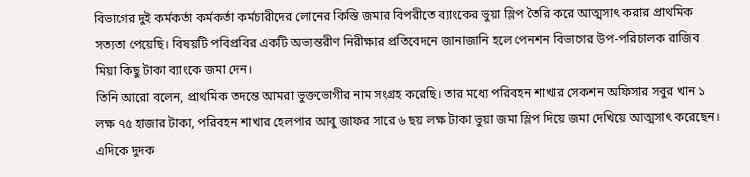বিভাগের দুই কর্মকর্তা কর্মকর্তা কর্মচারীদের লোনের কিস্তি জমার বিপরীতে ব্যাংকের ভুয়া স্লিপ তৈরি করে আত্মসাৎ করার প্রাথমিক সত্যতা পেয়েছি। বিষয়টি পবিপ্রবির একটি অভ্যন্তরীণ নিরীক্ষার প্রতিবেদনে জানাজানি হলে পেনশন বিভাগের উপ-পরিচালক রাজিব মিয়া কিছু টাকা ব্যাংকে জমা দেন।
তিনি আরো বলেন, প্রাথমিক তদন্তে আমরা ভুক্তভোগীর নাম সংগ্রহ করেছি। তার মধ্যে পরিবহন শাখার সেকশন অফিসার সবুর খান ১ লক্ষ ৭৫ হাজার টাকা, পরিবহন শাখার হেলপার আবু জাফর সারে ৬ ছয় লক্ষ টাকা ভুয়া জমা স্লিপ দিয়ে জমা দেখিয়ে আত্মসাৎ করেছেন।
এদিকে দুদক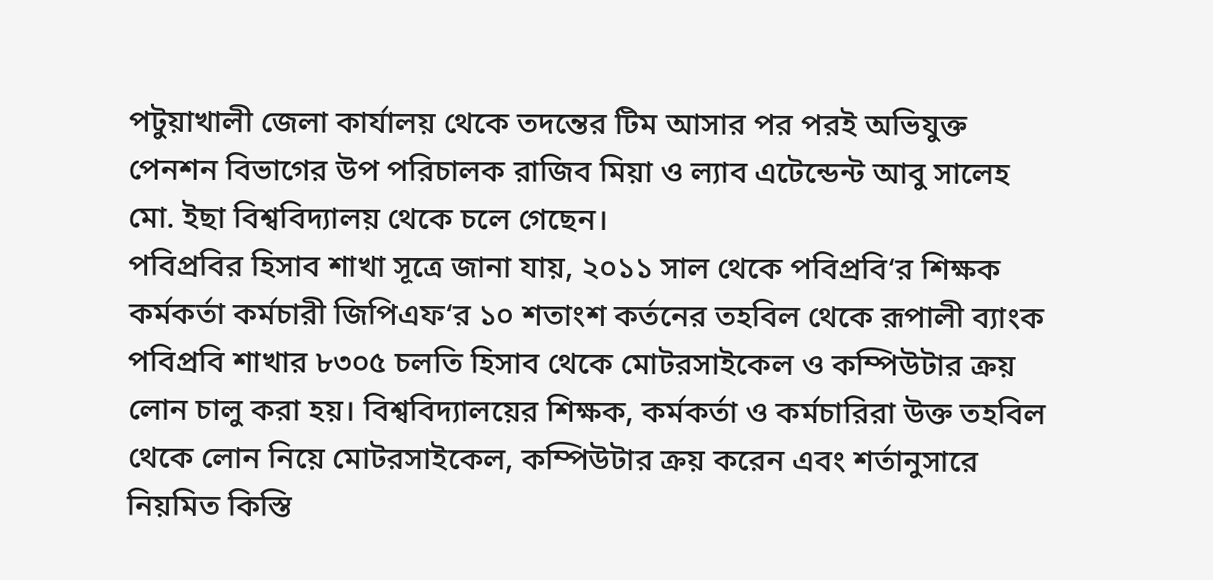পটুয়াখালী জেলা কার্যালয় থেকে তদন্তের টিম আসার পর পরই অভিযুক্ত পেনশন বিভাগের উপ পরিচালক রাজিব মিয়া ও ল্যাব এটেন্ডেন্ট আবু সালেহ মো. ইছা বিশ্ববিদ্যালয় থেকে চলে গেছেন।
পবিপ্রবির হিসাব শাখা সূত্রে জানা যায়, ২০১১ সাল থেকে পবিপ্রবি‘র শিক্ষক কর্মকর্তা কর্মচারী জিপিএফ‘র ১০ শতাংশ কর্তনের তহবিল থেকে রূপালী ব্যাংক পবিপ্রবি শাখার ৮৩০৫ চলতি হিসাব থেকে মোটরসাইকেল ও কম্পিউটার ক্রয় লোন চালু করা হয়। বিশ্ববিদ্যালয়ের শিক্ষক, কর্মকর্তা ও কর্মচারিরা উক্ত তহবিল থেকে লোন নিয়ে মোটরসাইকেল, কম্পিউটার ক্রয় করেন এবং শর্তানুসারে নিয়মিত কিস্তি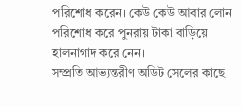পরিশোধ করেন। কেউ কেউ আবার লোন পরিশোধ করে পুনরায় টাকা বাড়িয়ে হালনাগাদ করে নেন।
সম্প্রতি আভ্যন্তরীণ অডিট সেলের কাছে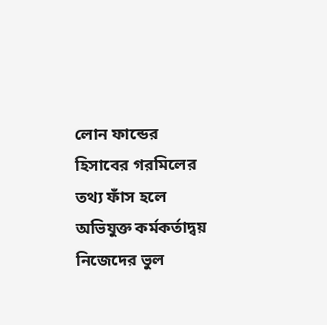লোন ফান্ডের হিসাবের গরমিলের তথ্য ফাঁস হলে অভিযুক্ত কর্মকর্তাদ্বয় নিজেদের ভুল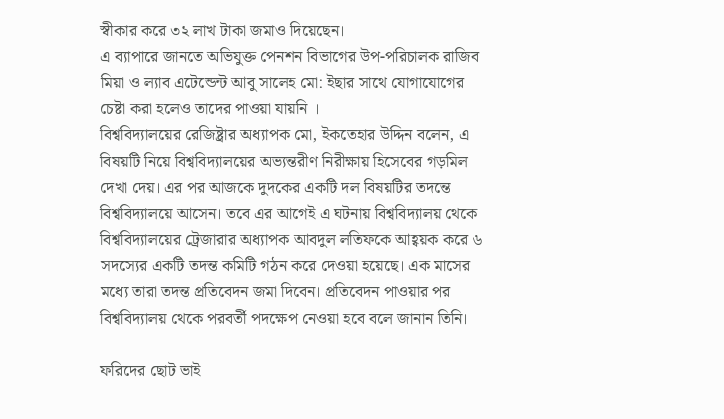স্বীকার করে ৩২ লাখ টাকা জমাও দিয়েছেন।
এ ব্যাপারে জানতে অভিযুক্ত পেনশন বিভাগের উপ-পরিচালক রাজিব মিয়া ও ল্যাব এটেন্ডেন্ট আবু সালেহ মো: ইছার সাথে যোগাযোগের চেষ্টা করা হলেও তাদের পাওয়া যায়নি ।
বিশ্ববিদ্যালয়ের রেজিষ্ট্রার অধ্যাপক মো, ইকতেহার উদ্দিন বলেন, এ বিষয়টি নিয়ে বিশ্ববিদ্যালয়ের অভ্যন্তরীণ নিরীক্ষায় হিসেবের গড়মিল দেখা দেয়। এর পর আজকে দুদকের একটি দল বিষয়টির তদন্তে বিশ্ববিদ্যালয়ে আসেন। তবে এর আগেই এ ঘটনায় বিশ্ববিদ্যালয় থেকে বিশ্ববিদ্যালয়ের ট্রেজারার অধ্যাপক আবদুল লতিফকে আহ্বয়ক করে ৬ সদস্যের একটি তদন্ত কমিটি গঠন করে দেওয়া হয়েছে। এক মাসের মধ্যে তারা তদন্ত প্রতিবেদন জমা দিবেন। প্রতিবেদন পাওয়ার পর বিশ্ববিদ্যালয় থেকে পরবর্তী পদক্ষেপ নেওয়া হবে বলে জানান তিনি।

ফরিদের ছোট ভাই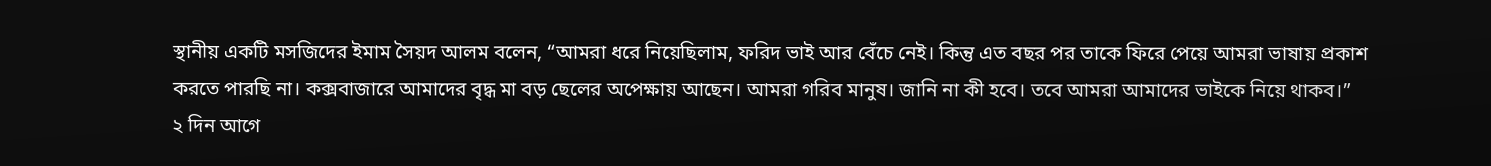স্থানীয় একটি মসজিদের ইমাম সৈয়দ আলম বলেন, “আমরা ধরে নিয়েছিলাম, ফরিদ ভাই আর বেঁচে নেই। কিন্তু এত বছর পর তাকে ফিরে পেয়ে আমরা ভাষায় প্রকাশ করতে পারছি না। কক্সবাজারে আমাদের বৃদ্ধ মা বড় ছেলের অপেক্ষায় আছেন। আমরা গরিব মানুষ। জানি না কী হবে। তবে আমরা আমাদের ভাইকে নিয়ে থাকব।”
২ দিন আগে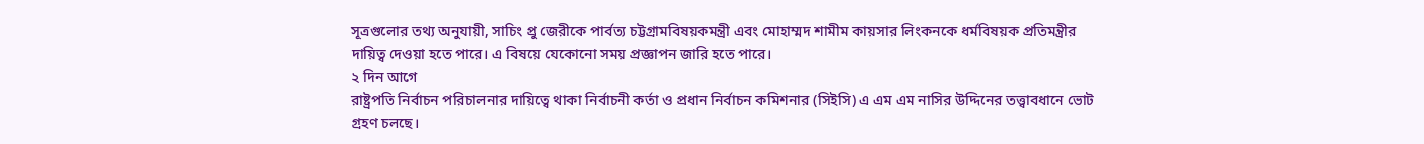সূত্রগুলোর তথ্য অনুযায়ী, সাচিং প্রু জেরীকে পার্বত্য চট্টগ্রামবিষয়কমন্ত্রী এবং মোহাম্মদ শামীম কায়সার লিংকনকে ধর্মবিষয়ক প্রতিমন্ত্রীর দায়িত্ব দেওয়া হতে পারে। এ বিষয়ে যেকোনো সময় প্রজ্ঞাপন জারি হতে পারে।
২ দিন আগে
রাষ্ট্রপতি নির্বাচন পরিচালনার দায়িত্বে থাকা নির্বাচনী কর্তা ও প্রধান নির্বাচন কমিশনার (সিইসি) এ এম এম নাসির উদ্দিনের তত্ত্বাবধানে ভোট গ্রহণ চলছে।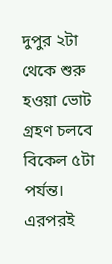দুপুর ২টা থেকে শুরু হওয়া ভোট গ্রহণ চলবে বিকেল ৫টা পর্যন্ত। এরপরই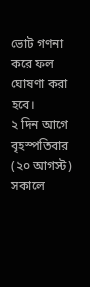ভোট গণনা করে ফল ঘোষণা করা হবে।
২ দিন আগে
বৃহস্পতিবার (২০ আগস্ট) সকালে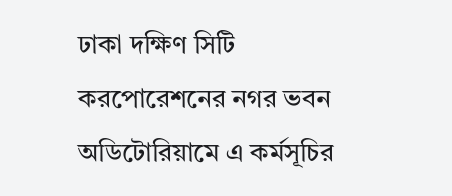ঢাকা দক্ষিণ সিটি করপোরেশনের নগর ভবন অডিটোরিয়ামে এ কর্মসূচির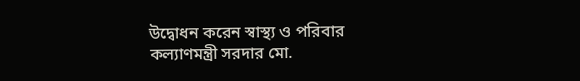উদ্বোধন করেন স্বাস্থ্য ও পরিবার কল্যাণমন্ত্রী সরদার মো.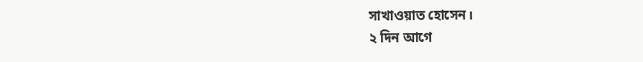সাখাওয়াত হোসেন।
২ দিন আগে